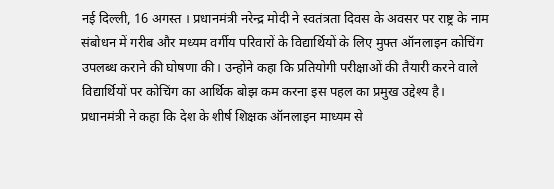नई दिल्ली, 16 अगस्त । प्रधानमंत्री नरेन्द्र मोदी ने स्वतंत्रता दिवस के अवसर पर राष्ट्र के नाम संबोधन में गरीब और मध्यम वर्गीय परिवारों के विद्यार्थियों के लिए मुफ्त ऑनलाइन कोचिंग उपलब्ध कराने की घोषणा की। उन्होंने कहा कि प्रतियोगी परीक्षाओं की तैयारी करने वाले विद्यार्थियों पर कोचिंग का आर्थिक बोझ कम करना इस पहल का प्रमुख उद्देश्य है।
प्रधानमंत्री ने कहा कि देश के शीर्ष शिक्षक ऑनलाइन माध्यम से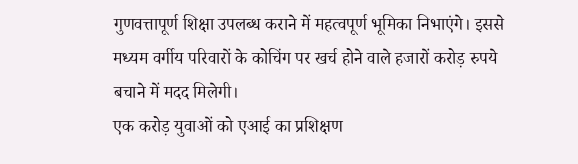गुणवत्तापूर्ण शिक्षा उपलब्ध कराने में महत्वपूर्ण भूमिका निभाएंगे। इससे मध्यम वर्गीय परिवारों के कोचिंग पर खर्च होने वाले हजारों करोड़ रुपये बचाने में मदद मिलेगी।
एक करोड़ युवाओं को एआई का प्रशिक्षण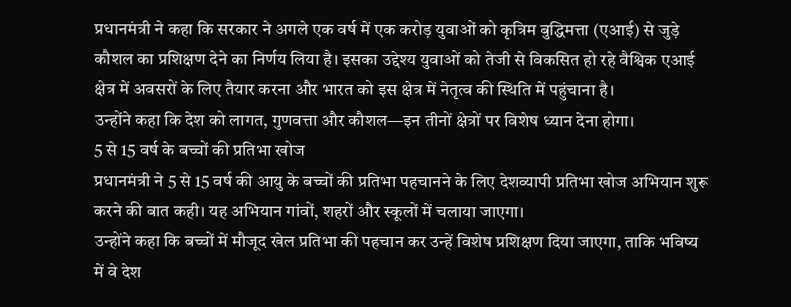प्रधानमंत्री ने कहा कि सरकार ने अगले एक वर्ष में एक करोड़ युवाओं को कृत्रिम बुद्धिमत्ता (एआई) से जुड़े कौशल का प्रशिक्षण देने का निर्णय लिया है। इसका उद्देश्य युवाओं को तेजी से विकसित हो रहे वैश्विक एआई क्षेत्र में अवसरों के लिए तैयार करना और भारत को इस क्षेत्र में नेतृत्व की स्थिति में पहुंचाना है।
उन्होंने कहा कि देश को लागत, गुणवत्ता और कौशल—इन तीनों क्षेत्रों पर विशेष ध्यान देना होगा।
5 से 15 वर्ष के बच्चों की प्रतिभा खोज
प्रधानमंत्री ने 5 से 15 वर्ष की आयु के बच्चों की प्रतिभा पहचानने के लिए देशव्यापी प्रतिभा खोज अभियान शुरू करने की बात कही। यह अभियान गांवों, शहरों और स्कूलों में चलाया जाएगा।
उन्होंने कहा कि बच्चों में मौजूद खेल प्रतिभा की पहचान कर उन्हें विशेष प्रशिक्षण दिया जाएगा, ताकि भविष्य में वे देश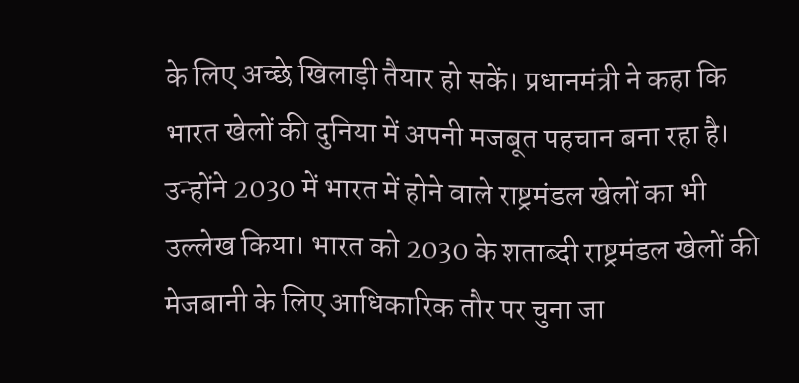के लिए अच्छे खिलाड़ी तैयार हो सकें। प्रधानमंत्री ने कहा कि भारत खेलों की दुनिया में अपनी मजबूत पहचान बना रहा है।
उन्होंने 2030 में भारत में होने वाले राष्ट्रमंडल खेलों का भी उल्लेख किया। भारत को 2030 के शताब्दी राष्ट्रमंडल खेलों की मेजबानी के लिए आधिकारिक तौर पर चुना जा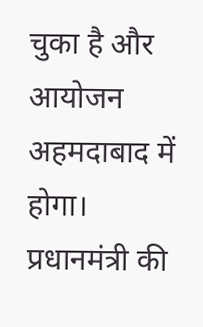चुका है और आयोजन अहमदाबाद में होगा।
प्रधानमंत्री की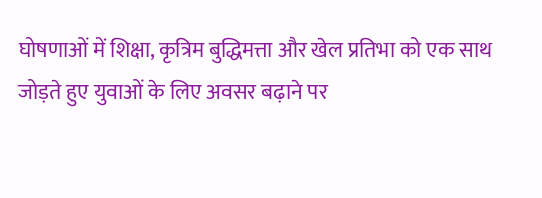घोषणाओं में शिक्षा, कृत्रिम बुद्धिमत्ता और खेल प्रतिभा को एक साथ जोड़ते हुए युवाओं के लिए अवसर बढ़ाने पर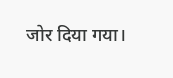जोर दिया गया।